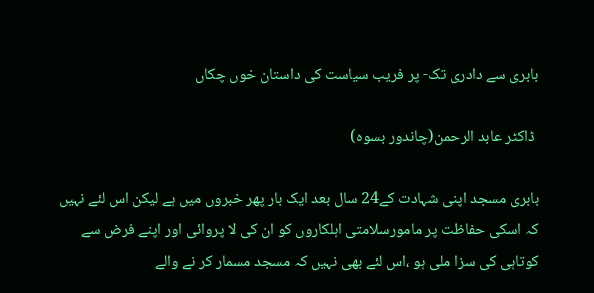بابری سے دادری تک- پر فریب سیاست کی داستان خوں چکاں

 ڈاکٹر عابد الرحمن(چاندور بسوہ)

بابری مسجد اپنی شہادت کے24 سال بعد ایک بار پھر خبروں میں ہے لیکن اس لئے نہیں کہ اسکی حفاظت پر مامورسلامتی اہلکاروں کو ان کی لا پروائی اور اپنے فرض سے کوتاہی کی سزا ملی ہو ،اس لئے بھی نہیں کہ مسجد مسمار کر نے والے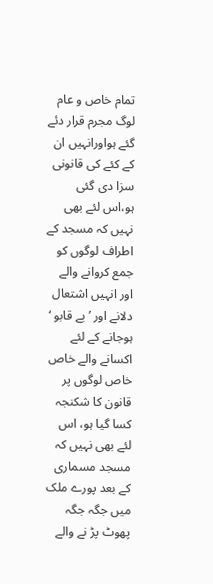تمام خاص و عام لوگ مجرم قرار دئے گئے ہواورانہیں ان کے کئے کی قانونی سزا دی گئی ہو،اس لئے بھی نہیں کہ مسجد کے اطراف لوگوں کو جمع کروانے والے اور انہیں اشتعال دلانے اور ’بے قابو ‘ ہوجانے کے لئے اکسانے والے خاص خاص لوگوں پر قانون کا شکنجہ کسا گیا ہو، اس لئے بھی نہیں کہ مسجد مسماری کے بعد پورے ملک میں جگہ جگہ پھوٹ پڑ نے والے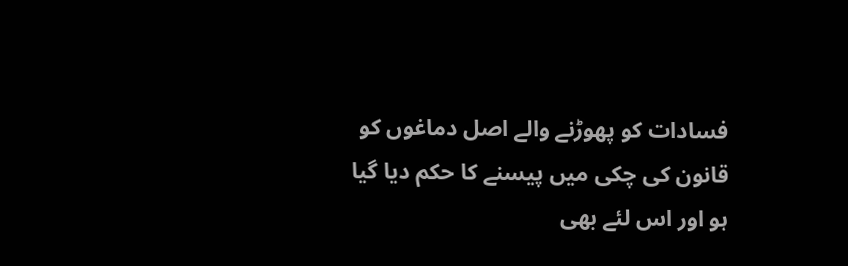فسادات کو پھوڑنے والے اصل دماغوں کو قانون کی چکی میں پیسنے کا حکم دیا گیا ہو اور اس لئے بھی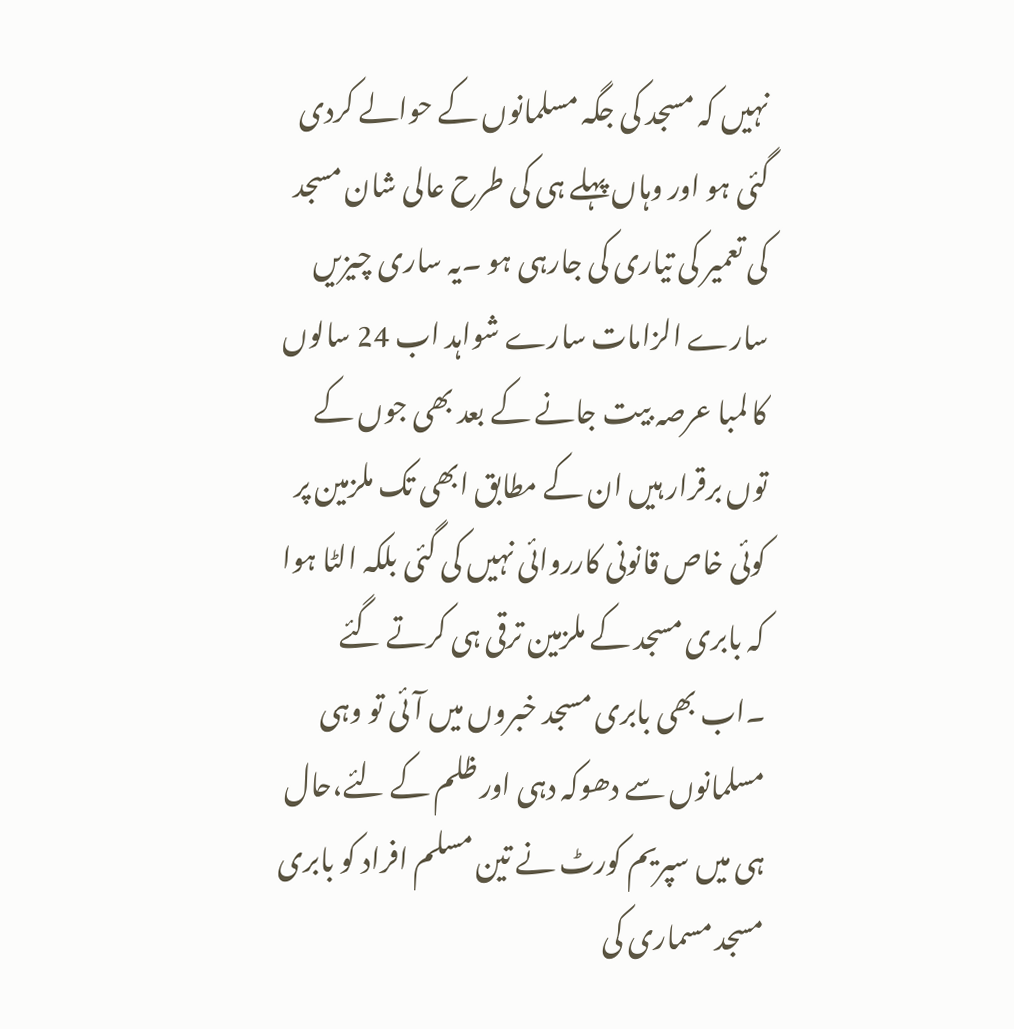نہیں کہ مسجد کی جگہ مسلمانوں کے حوالے کردی گئی ہو اور وہاں پہلے ہی کی طرح عالی شان مسجد کی تعمیر کی تیاری کی جارہی ہو ۔یہ ساری چیزیں سارے الزامات سارے شواہد اب 24 سالوں کا لمبا عرصہ بیت جانے کے بعد بھی جوں کے توں برقرار ہیں ان کے مطابق ابھی تک ملزمین پر کوئی خاص قانونی کارروائی نہیں کی گئی بلکہ الٹا ہوا کہ بابری مسجد کے ملزمین ترقی ہی کرتے گئے ۔اب بھی بابری مسجد خبروں میں آئی تو وہی مسلمانوں سے دھوکہ دہی اور ظلم کے لئے،حال ہی میں سپریم کورٹ نے تین مسلم افراد کو بابری مسجد مسماری کی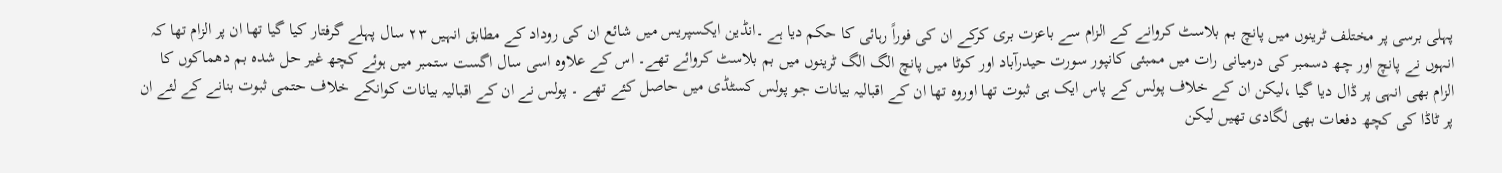پہلی برسی پر مختلف ٹرینوں میں پانچ بم بلاسٹ کروانے کے الزام سے باعزت بری کرکے ان کی فوراً رہائی کا حکم دیا ہے ۔انڈین ایکسپریس میں شائع ان کی روداد کے مطابق انہیں ۲۳ سال پہلے گرفتار کیا گیا تھا ان پر الزام تھا کہ انہوں نے پانچ اور چھ دسمبر کی درمیانی رات میں ممبئی کانپور سورت حیدرآباد اور کوٹا میں پانچ الگ الگ ٹرینوں میں بم بلاسٹ کروائے تھے۔ اس کے علاوہ اسی سال اگست ستمبر میں ہوئے کچھ غیر حل شدہ بم دھماکوں کا الزام بھی انہی پر ڈال دیا گیا ،لیکن ان کے خلاف پولس کے پاس ایک ہی ثبوت تھا اوروہ تھا ان کے اقبالیہ بیانات جو پولس کسٹڈی میں حاصل کئے تھے ۔ پولس نے ان کے اقبالیہ بیانات کوانکے خلاف حتمی ثبوت بنانے کے لئے ان پر ٹاڈا کی کچھ دفعات بھی لگادی تھیں لیکن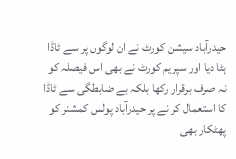حیدرآباد سیشن کورٹ نے ان لوگوں پر سے ٹاڈا ہٹا دیا اور سپریم کورٹ نے بھی اس فیصلہ کو نہ صرف برقرار رکھا بلکہ بے ضابطگی سے ٹاڈا کا استعمال کر نے پر حیدرآباد پولس کمشنر کو پھٹکار بھی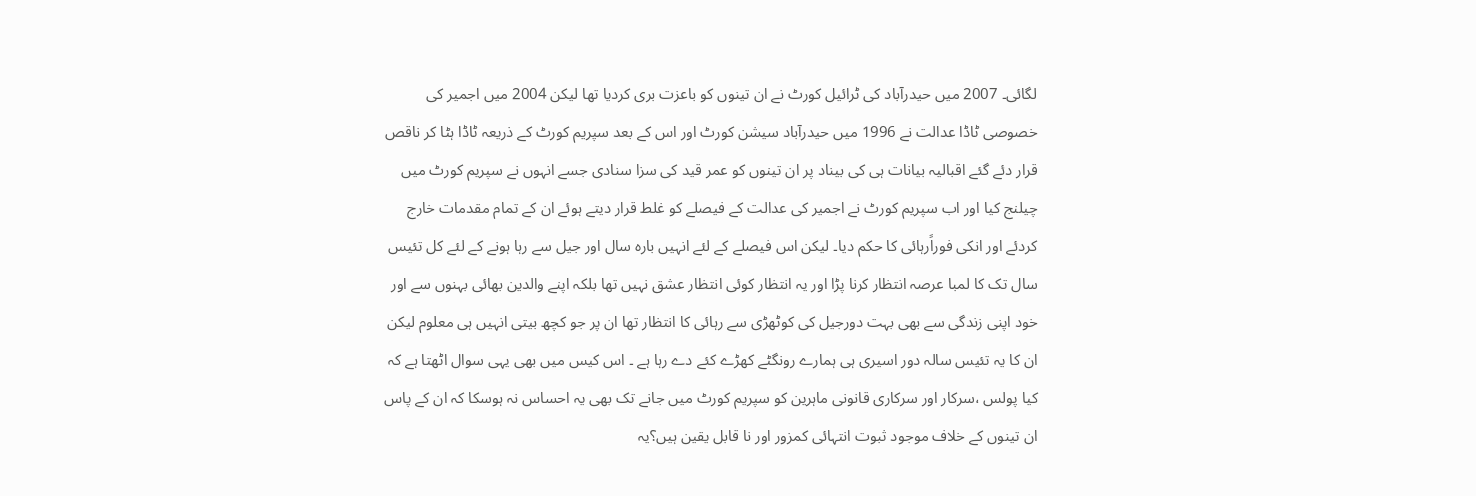لگائی۔ 2007 میں حیدرآباد کی ٹرائیل کورٹ نے ان تینوں کو باعزت بری کردیا تھا لیکن 2004 میں اجمیر کی خصوصی ٹاڈا عدالت نے 1996 میں حیدرآباد سیشن کورٹ اور اس کے بعد سپریم کورٹ کے ذریعہ ٹاڈا ہٹا کر ناقص قرار دئے گئے اقبالیہ بیانات ہی کی بیناد پر ان تینوں کو عمر قید کی سزا سنادی جسے انہوں نے سپریم کورٹ میں چیلنج کیا اور اب سپریم کورٹ نے اجمیر کی عدالت کے فیصلے کو غلط قرار دیتے ہوئے ان کے تمام مقدمات خارج کردئے اور انکی فوراًرہائی کا حکم دیا۔ لیکن اس فیصلے کے لئے انہیں بارہ سال اور جیل سے رہا ہونے کے لئے کل تئیس سال تک کا لمبا عرصہ انتظار کرنا پڑا اور یہ انتظار کوئی انتظار عشق نہیں تھا بلکہ اپنے والدین بھائی بہنوں سے اور خود اپنی زندگی سے بھی بہت دورجیل کی کوٹھڑی سے رہائی کا انتظار تھا ان پر جو کچھ بیتی انہیں ہی معلوم لیکن ان کا یہ تئیس سالہ دور اسیری ہی ہمارے رونگٹے کھڑے کئے دے رہا ہے ۔ اس کیس میں بھی یہی سوال اٹھتا ہے کہ کیا پولس ،سرکار اور سرکاری قانونی ماہرین کو سپریم کورٹ میں جانے تک بھی یہ احساس نہ ہوسکا کہ ان کے پاس ان تینوں کے خلاف موجود ثبوت انتہائی کمزور اور نا قابل یقین ہیں؟یہ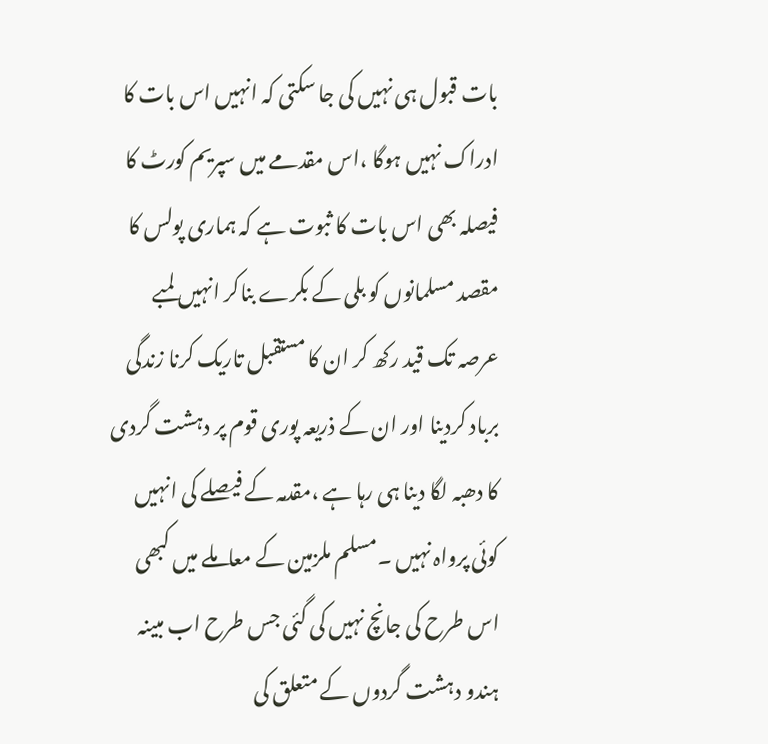بات قبول ہی نہیں کی جا سکتی کہ انہیں اس بات کا ادراک نہیں ہوگا ،اس مقدمے میں سپریم کورٹ کا فیصلہ بھی اس بات کا ثبوت ہے کہ ہماری پولس کا مقصد مسلمانوں کو بلی کے بکرے بناکر انہیں لمبے عرصہ تک قید رکھ کر ان کا مستقبل تاریک کرنا زندگی برباد کردینا اور ان کے ذریعہ پوری قوم پر دہشت گردی کا دھبہ لگا دینا ہی رہا ہے ،مقدمہ کے فیصلے کی انہیں کوئی پرواہ نہیں ۔مسلم ملزمین کے معاملے میں کبھی اس طرح کی جانچ نہیں کی گئی جس طرح اب مبینہ ہندو دہشت گردوں کے متعلق کی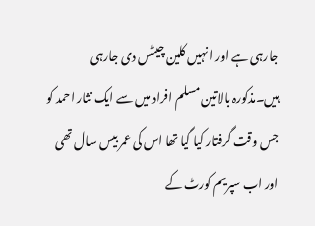جارہی ہے اور انہیں کلین چیٹس دی جارہی ہیں۔مذکورہ بالاتین مسلم افراد میں سے ایک نثار احمد کو جس وقت گرفتار کیا گیا تھا اس کی عمر بیس سال تھی اور اب سپریم کورٹ کے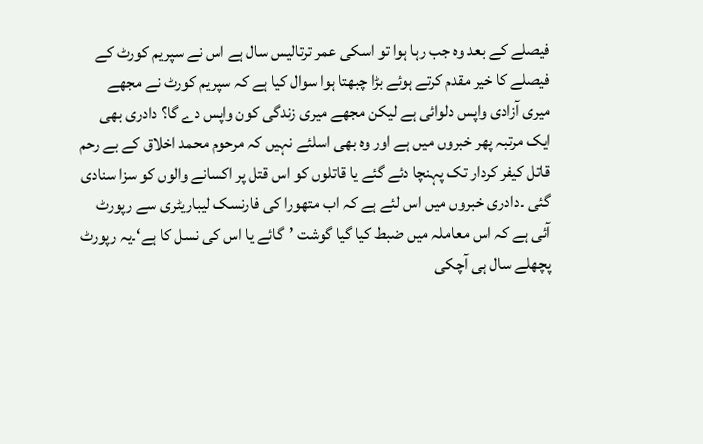فیصلے کے بعد وہ جب رہا ہوا تو اسکی عمر ترتالیس سال ہے اس نے سپریم کورٹ کے فیصلے کا خیر مقدم کرتے ہوئے بڑا چبھتا ہوا سوال کیا ہے کہ سپریم کورٹ نے مجھے میری آزادی واپس دلوائی ہے لیکن مجھے میری زندگی کون واپس دے گا؟ دادری بھی ایک مرتبہ پھر خبروں میں ہے اور وہ بھی اسلئے نہیں کہ مرحوم محمد اخلاق کے بے رحم قاتل کیفر کردار تک پہنچا دئے گئے یا قاتلوں کو اس قتل پر اکسانے والوں کو سزا سنادی گئی ۔دادری خبروں میں اس لئے ہے کہ اب متھورا کی فارنسک لیباریٹری سے رپورٹ آئی ہے کہ اس معاملہ میں ضبط کیا گیا گوشت ’گائے یا اس کی نسل کا ہے‘۔یہ رپورٹ پچھلے سال ہی آچکی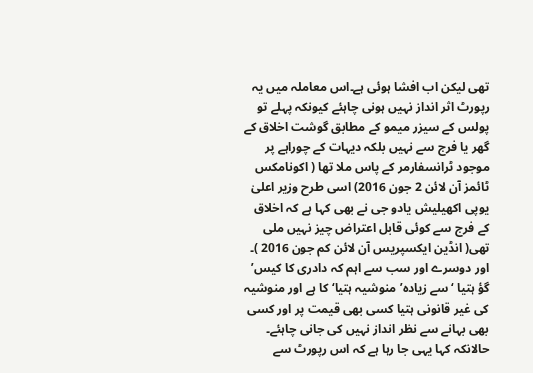تھی لیکن اب افشا ہوئی ہے۔اس معاملہ میں یہ رپورٹ اثر انداز نہیں ہونی چاہئے کیونکہ پہلے تو پولس کے سیزر میمو کے مطابق گوشت اخلاق کے گھر یا فرج سے نہیں بلکہ دیہات کے چوراہے پر موجود ٹرانسفارمر کے پاس ملا تھا ( اکونامکس ٹائمز آن لائن 2 جون 2016) اسی طرح وزیر اعلیٰ یوپی اکھیلیش یادو جی نے بھی کہا ہے کہ اخلاق کے فرج سے کوئی قابل اعتراض چیز نہیں ملی تھی( انڈین ایکسپریس آن لائن کم جون 2016 )۔ اور دوسرے اور سب سے اہم کہ دادری کا کیس’ گؤ ہتیا ‘سے زیادہ’ منوشیہ ہتیا‘ کا ہے اور منوشیہ کی غیر قانونی ہتیا کسی بھی قیمت پر اور کسی بھی بہانے سے نظر انداز نہیں کی جانی چاہئے۔ حالانکہ کہا یہی جا رہا ہے کہ اس رپورٹ سے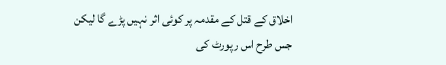اخلاق کے قتل کے مقدمہ پر کوئی اثر نہیں پڑے گا لیکن جس طرح اس رپورٹ کی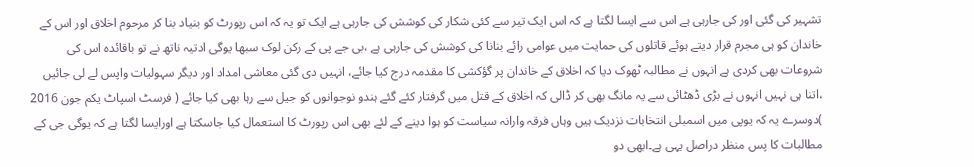تشہیر کی گئی اور کی جارہی ہے اس سے ایسا لگتا ہے کہ اس ایک تیر سے کئی شکار کی کوشش کی جارہی ہے ایک تو یہ کہ اس رپورٹ کو بنیاد بنا کر مرحوم اخلاق اور اس کے خاندان کو ہی مجرم قرار دیتے ہوئے قاتلوں کی حمایت میں عوامی رائے بنانا کی کوشش کی جارہی ہے ،بی جے پی کے رکن لوک سبھا یوگی ادتیہ ناتھ نے تو باقائدہ اس کی شروعات بھی کردی ہے انہوں نے مطالبہ ٹھوک دیا کہ اخلاق کے خاندان پر گؤکشی کا مقدمہ درج کیا جائے، انہیں دی گئی معاشی امداد اور دیگر سہولیات واپس لے لی جائیں ،اتنا ہی نہیں انہوں نے بڑی ڈھٹائی سے یہ مانگ بھی کر ڈالی کہ اخلاق کے قتل میں گرفتار کئے گئے ہندو نوجوانوں کو جیل سے رہا بھی کیا جائے ( فرسٹ اسپاٹ یکم جون 2016 )دوسرے یہ کہ یوپی میں اسمبلی انتخابات نزدیک ہیں وہاں فرقہ وارانہ سیاست کو ہوا دینے کے لئے بھی اس رپورٹ کا استعمال کیا جاسکتا ہے اورایسا لگتا ہے کہ یوگی جی کے مطالبات کا پس منظر دراصل یہی ہے۔ابھی دو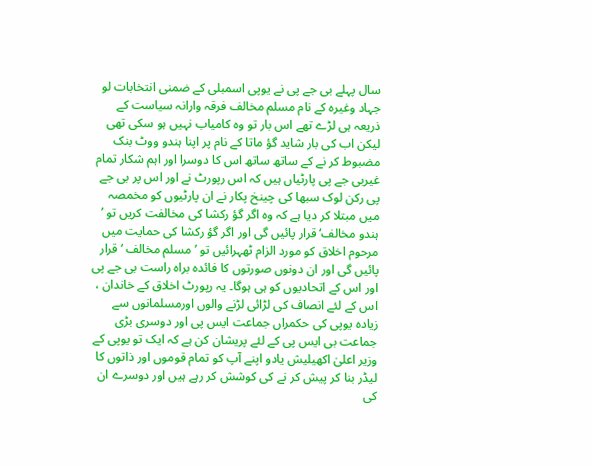سال پہلے بی جے پی نے یوپی اسمبلی کے ضمنی انتخابات لو جہاد وغیرہ کے نام مسلم مخالف فرقہ وارانہ سیاست کے ذریعہ ہی لڑے تھے اس بار تو وہ کامیاب نہیں ہو سکی تھی لیکن اب کی بار شاید گؤ ماتا کے نام پر اپنا ہندو ووٹ بنک مضبوط کر نے کے ساتھ ساتھ اس کا دوسرا اور اہم شکار تمام غیربی جے پی پارٹیاں ہیں کہ اس رپورٹ نے اور اس پر بی جے پی رکن لوک سبھا کی چینخ پکار نے ان پارٹیوں کو مخمصہ میں مبتلا کر دیا ہے کہ وہ اگر گؤ رکشا کی مخالفت کریں تو ’ ہندو مخالف‘ قرار پائیں گی اور اگر گؤ رکشا کی حمایت میں مرحوم اخلاق کو مورد الزام ٹھہرائیں تو ’ مسلم مخالف ‘ قرار پائیں گی اور ان دونوں صورتوں کا فائدہ براہ راست بی جے پی اور اس کے اتحادیوں کو ہی ہوگا۔ یہ رپورٹ اخلاق کے خاندان ، اس کے لئے انصاف کی لڑائی لڑنے والوں اورمسلمانوں سے زیادہ یوپی کی حکمراں جماعت ایس پی اور دوسری بڑی جماعت بی ایس پی کے لئے پریشان کن ہے کہ ایک تو یوپی کے وزیر اعلیٰ اکھیلیش یادو اپنے آپ کو تمام قوموں اور ذاتوں کا لیڈر بنا کر پیش کر نے کی کوشش کر رہے ہیں اور دوسرے ان کی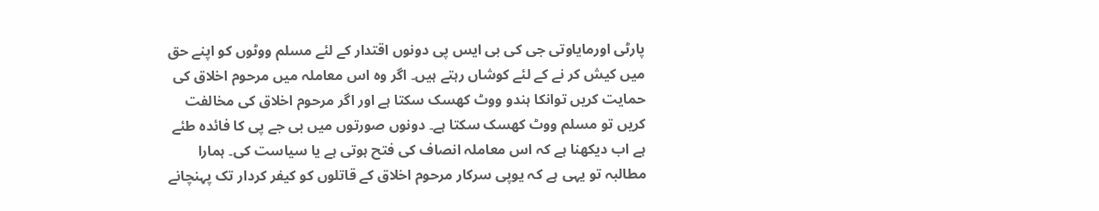پارٹی اورمایاوتی جی کی بی ایس پی دونوں اقتدار کے لئے مسلم ووٹوں کو اپنے حق میں کیش کر نے کے لئے کوشاں رہتے ہیں۔ اگر وہ اس معاملہ میں مرحوم اخلاق کی حمایت کریں توانکا ہندو ووٹ کھسک سکتا ہے اور اگر مرحوم اخلاق کی مخالفت کریں تو مسلم ووٹ کھسک سکتا ہے۔ دونوں صورتوں میں بی جے پی کا فائدہ طئے ہے اب دیکھنا ہے کہ اس معاملہ انصاف کی فتح ہوتی ہے یا سیاست کی۔ ہمارا مطالبہ تو یہی ہے کہ یوپی سرکار مرحوم اخلاق کے قاتلوں کو کیفر کردار تک پہنچانے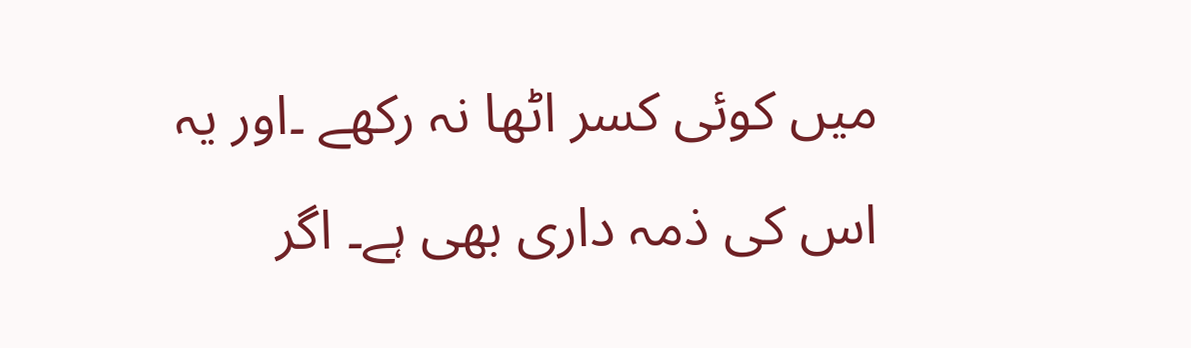میں کوئی کسر اٹھا نہ رکھے ۔اور یہ اس کی ذمہ داری بھی ہے۔ اگر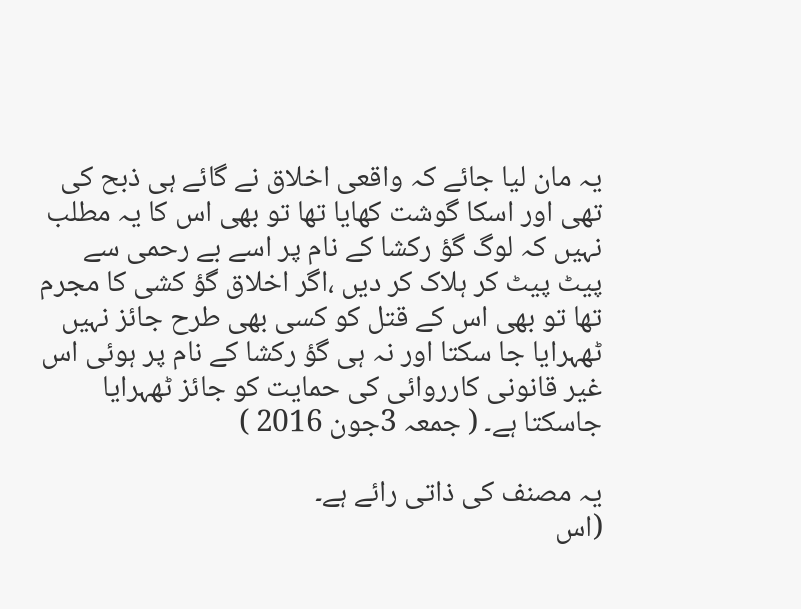یہ مان لیا جائے کہ واقعی اخلاق نے گائے ہی ذبح کی تھی اور اسکا گوشت کھایا تھا تو بھی اس کا یہ مطلب نہیں کہ لوگ گؤ رکشا کے نام پر اسے بے رحمی سے پیٹ پیٹ کر ہلاک کر دیں ،اگر اخلاق گؤ کشی کا مجرم تھا تو بھی اس کے قتل کو کسی بھی طرح جائز نہیں ٹھہرایا جا سکتا اور نہ ہی گؤ رکشا کے نام پر ہوئی اس غیر قانونی کارروائی کی حمایت کو جائز ٹھہرایا جاسکتا ہے۔ ( جمعہ 3جون 2016 )

یہ مصنف کی ذاتی رائے ہے۔
(اس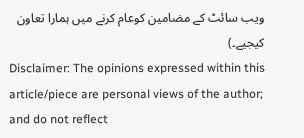ویب سائٹ کے مضامین کوعام کرنے میں ہمارا تعاون کیجیے۔)
Disclaimer: The opinions expressed within this article/piece are personal views of the author; and do not reflect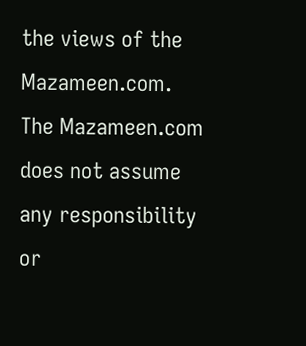the views of the Mazameen.com. The Mazameen.com does not assume any responsibility or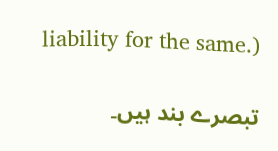liability for the same.)


تبصرے بند ہیں۔